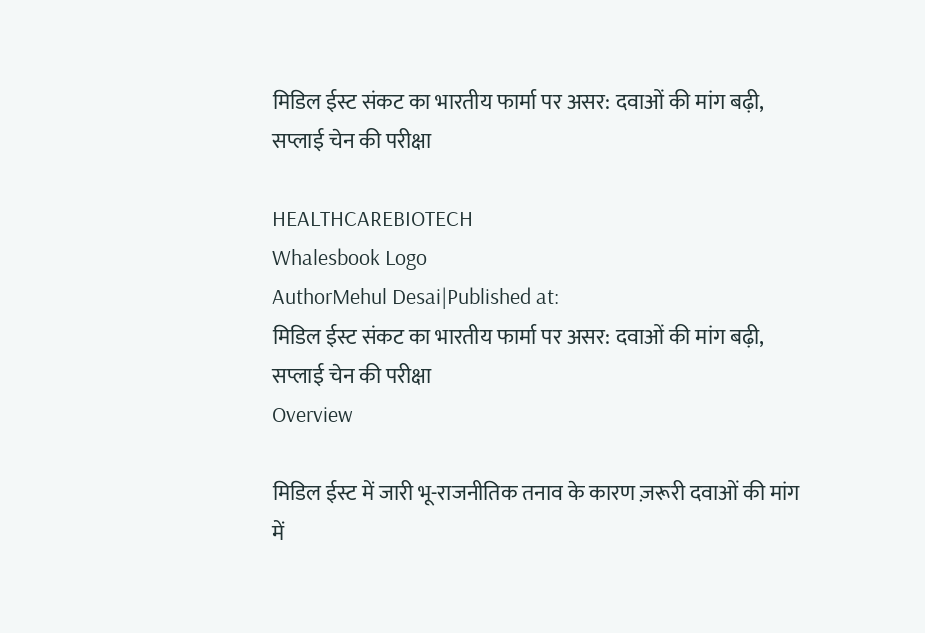मिडिल ईस्ट संकट का भारतीय फार्मा पर असर: दवाओं की मांग बढ़ी, सप्लाई चेन की परीक्षा

HEALTHCAREBIOTECH
Whalesbook Logo
AuthorMehul Desai|Published at:
मिडिल ईस्ट संकट का भारतीय फार्मा पर असर: दवाओं की मांग बढ़ी, सप्लाई चेन की परीक्षा
Overview

मिडिल ईस्ट में जारी भू-राजनीतिक तनाव के कारण ज़रूरी दवाओं की मांग में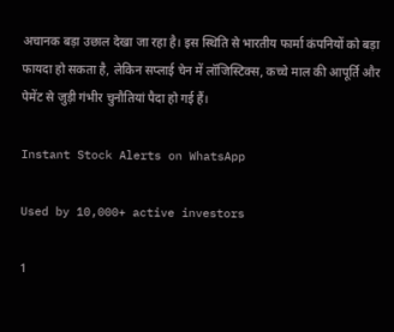अचानक बड़ा उछाल देखा जा रहा है। इस स्थिति से भारतीय फार्मा कंपनियों को बड़ा फायदा हो सकता है, लेकिन सप्लाई चेन में लॉजिस्टिक्स, कच्चे माल की आपूर्ति और पेमेंट से जुड़ी गंभीर चुनौतियां पैदा हो गई हैं।

Instant Stock Alerts on WhatsApp

Used by 10,000+ active investors

1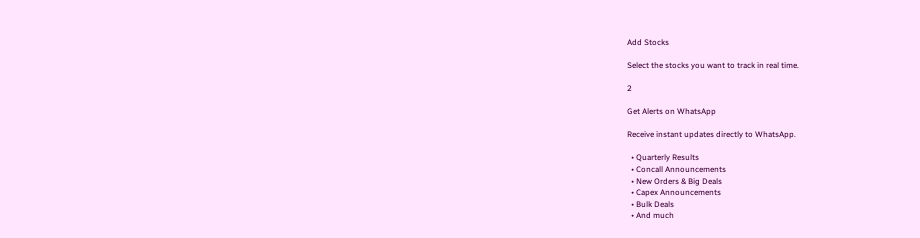Add Stocks

Select the stocks you want to track in real time.

2

Get Alerts on WhatsApp

Receive instant updates directly to WhatsApp.

  • Quarterly Results
  • Concall Announcements
  • New Orders & Big Deals
  • Capex Announcements
  • Bulk Deals
  • And much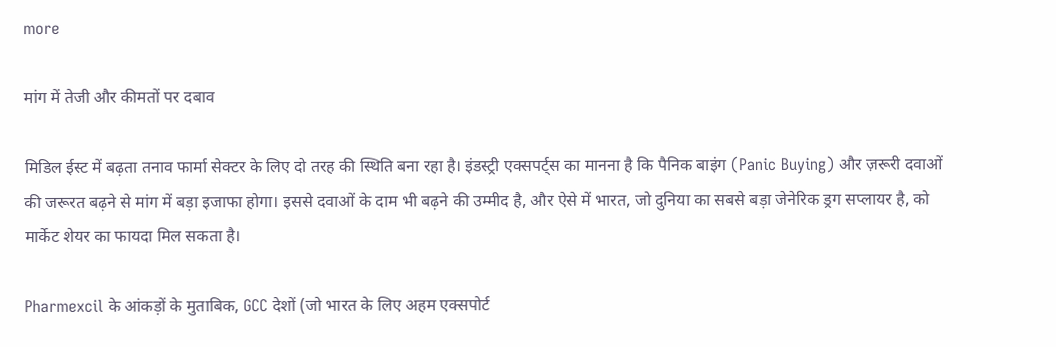more

मांग में तेजी और कीमतों पर दबाव

मिडिल ईस्ट में बढ़ता तनाव फार्मा सेक्टर के लिए दो तरह की स्थिति बना रहा है। इंडस्ट्री एक्सपर्ट्स का मानना है कि पैनिक बाइंग (Panic Buying) और ज़रूरी दवाओं की जरूरत बढ़ने से मांग में बड़ा इजाफा होगा। इससे दवाओं के दाम भी बढ़ने की उम्मीद है, और ऐसे में भारत, जो दुनिया का सबसे बड़ा जेनेरिक ड्रग सप्लायर है, को मार्केट शेयर का फायदा मिल सकता है।

Pharmexcil के आंकड़ों के मुताबिक, GCC देशों (जो भारत के लिए अहम एक्सपोर्ट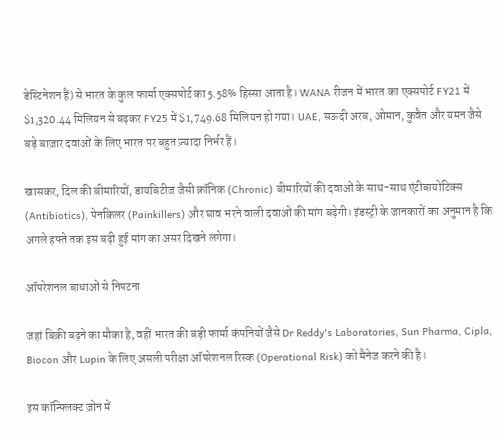डेस्टिनेशन हैं) से भारत के कुल फार्मा एक्सपोर्ट का 5.58% हिस्सा आता है। WANA रीजन में भारत का एक्सपोर्ट FY21 में $1,320.44 मिलियन से बढ़कर FY25 में $1,749.68 मिलियन हो गया। UAE, सऊदी अरब, ओमान, कुवैत और यमन जैसे बड़े बाज़ार दवाओं के लिए भारत पर बहुत ज़्यादा निर्भर हैं।

खासकर, दिल की बीमारियों, डायबिटीज जैसी क्रॉनिक (Chronic) बीमारियों की दवाओं के साथ-साथ एंटीबायोटिक्स (Antibiotics), पेनकिलर (Painkillers) और घाव भरने वाली दवाओं की मांग बढ़ेगी। इंडस्ट्री के जानकारों का अनुमान है कि अगले हफ्ते तक इस बढ़ी हुई मांग का असर दिखने लगेगा।

ऑपरेशनल बाधाओं से निपटना

जहां बिक्री बढ़ने का मौका है, वहीं भारत की बड़ी फार्मा कंपनियों जैसे Dr Reddy's Laboratories, Sun Pharma, Cipla, Biocon और Lupin के लिए असली परीक्षा ऑपरेशनल रिस्क (Operational Risk) को मैनेज करने की है।

इस कॉन्फ्लिक्ट ज़ोन में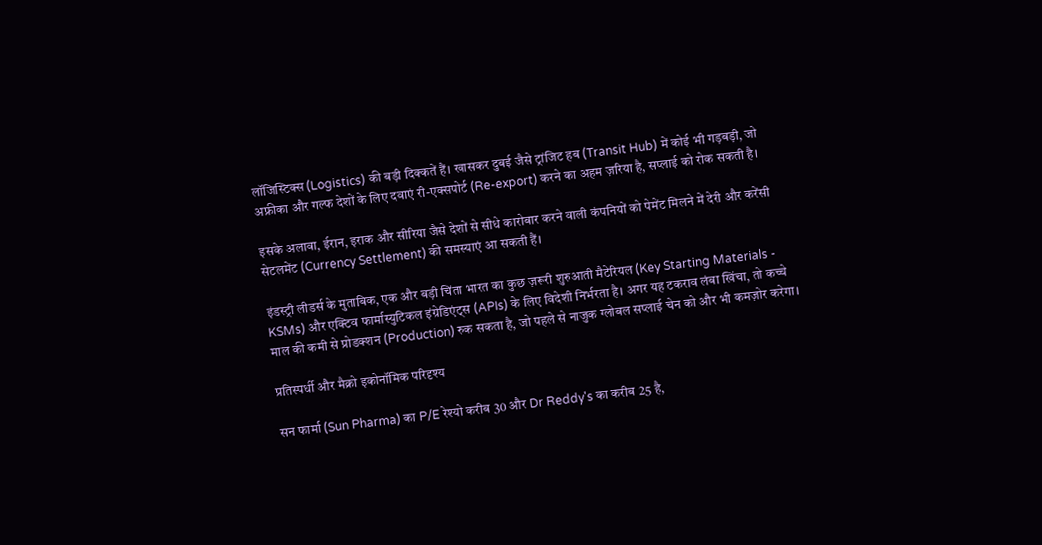लॉजिस्टिक्स (Logistics) की बड़ी दिक्कतें हैं। खासकर दुबई जैसे ट्रांजिट हब (Transit Hub) में कोई भी गड़बड़ी, जो अफ्रीका और गल्फ देशों के लिए दवाएं री-एक्सपोर्ट (Re-export) करने का अहम ज़रिया है, सप्लाई को रोक सकती है।

इसके अलावा, ईरान, इराक और सीरिया जैसे देशों से सीधे कारोबार करने वाली कंपनियों को पेमेंट मिलने में देरी और करेंसी सेटलमेंट (Currency Settlement) की समस्याएं आ सकती हैं।

इंडस्ट्री लीडर्स के मुताबिक, एक और बड़ी चिंता भारत का कुछ ज़रूरी शुरुआती मैटेरियल (Key Starting Materials - KSMs) और एक्टिव फार्मास्युटिकल इंग्रेडिएंट्स (APIs) के लिए विदेशी निर्भरता है। अगर यह टकराव लंबा खिंचा, तो कच्चे माल की कमी से प्रोडक्शन (Production) रुक सकता है, जो पहले से नाजुक ग्लोबल सप्लाई चेन को और भी कमज़ोर करेगा।

प्रतिस्पर्धी और मैक्रो इकोनॉमिक परिदृश्य

सन फार्मा (Sun Pharma) का P/E रेश्यो करीब 30 और Dr Reddy's का करीब 25 है,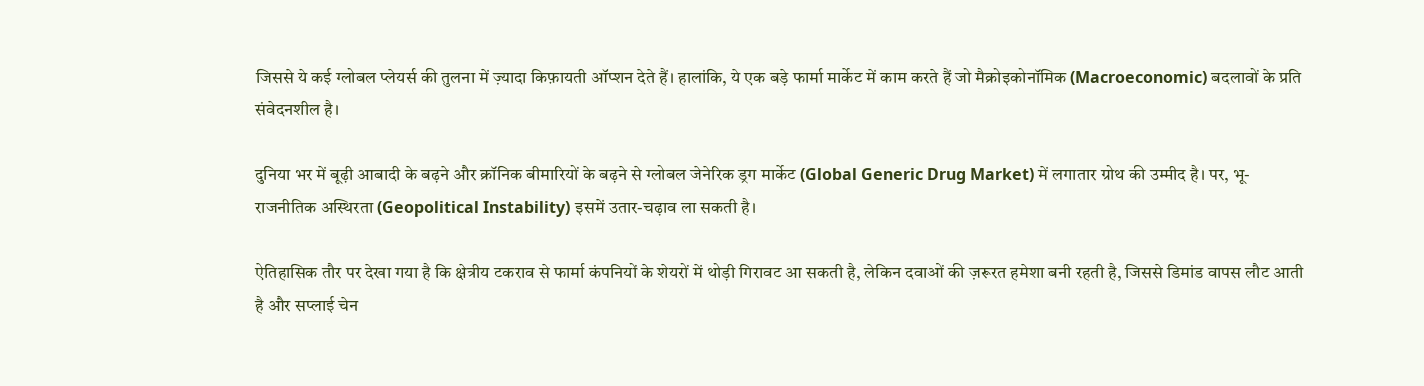जिससे ये कई ग्लोबल प्लेयर्स की तुलना में ज़्यादा किफ़ायती ऑप्शन देते हैं। हालांकि, ये एक बड़े फार्मा मार्केट में काम करते हैं जो मैक्रोइकोनॉमिक (Macroeconomic) बदलावों के प्रति संवेदनशील है।

दुनिया भर में बूढ़ी आबादी के बढ़ने और क्रॉनिक बीमारियों के बढ़ने से ग्लोबल जेनेरिक ड्रग मार्केट (Global Generic Drug Market) में लगातार ग्रोथ की उम्मीद है। पर, भू-राजनीतिक अस्थिरता (Geopolitical Instability) इसमें उतार-चढ़ाव ला सकती है।

ऐतिहासिक तौर पर देखा गया है कि क्षेत्रीय टकराव से फार्मा कंपनियों के शेयरों में थोड़ी गिरावट आ सकती है, लेकिन दवाओं की ज़रूरत हमेशा बनी रहती है, जिससे डिमांड वापस लौट आती है और सप्लाई चेन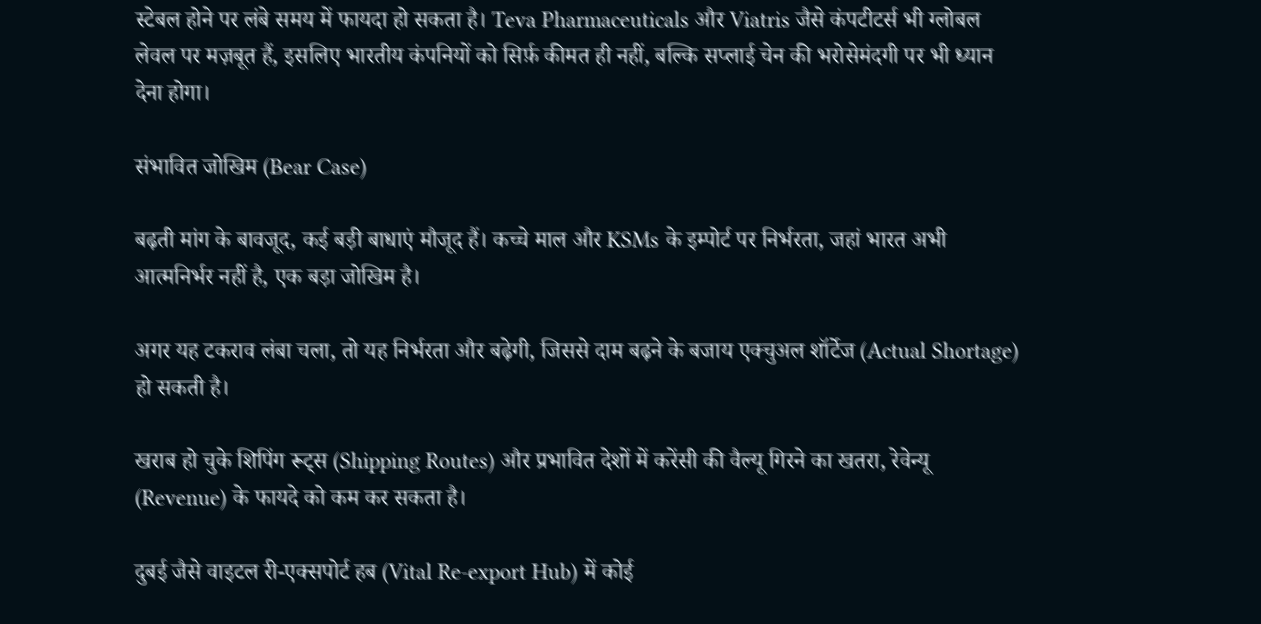स्टेबल होने पर लंबे समय में फायदा हो सकता है। Teva Pharmaceuticals और Viatris जैसे कंपटीटर्स भी ग्लोबल लेवल पर मज़बूत हैं, इसलिए भारतीय कंपनियों को सिर्फ़ कीमत ही नहीं, बल्कि सप्लाई चेन की भरोसेमंदगी पर भी ध्यान देना होगा।

संभावित जोखिम (Bear Case)

बढ़ती मांग के बावजूद, कई बड़ी बाधाएं मौजूद हैं। कच्चे माल और KSMs के इम्पोर्ट पर निर्भरता, जहां भारत अभी आत्मनिर्भर नहीं है, एक बड़ा जोखिम है।

अगर यह टकराव लंबा चला, तो यह निर्भरता और बढ़ेगी, जिससे दाम बढ़ने के बजाय एक्चुअल शॉर्टेज (Actual Shortage) हो सकती है।

खराब हो चुके शिपिंग रूट्स (Shipping Routes) और प्रभावित देशों में करेंसी की वैल्यू गिरने का खतरा, रेवेन्यू (Revenue) के फायदे को कम कर सकता है।

दुबई जैसे वाइटल री-एक्सपोर्ट हब (Vital Re-export Hub) में कोई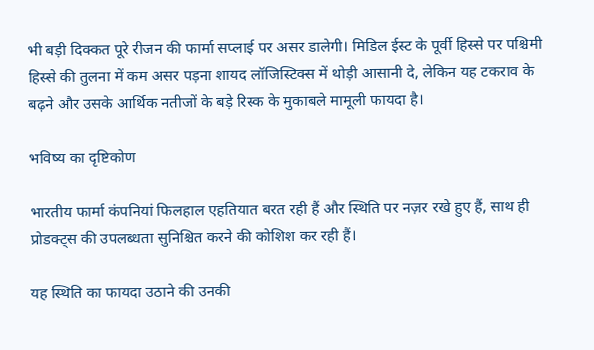भी बड़ी दिक्कत पूरे रीजन की फार्मा सप्लाई पर असर डालेगी। मिडिल ईस्ट के पूर्वी हिस्से पर पश्चिमी हिस्से की तुलना में कम असर पड़ना शायद लॉजिस्टिक्स में थोड़ी आसानी दे, लेकिन यह टकराव के बढ़ने और उसके आर्थिक नतीजों के बड़े रिस्क के मुकाबले मामूली फायदा है।

भविष्य का दृष्टिकोण

भारतीय फार्मा कंपनियां फिलहाल एहतियात बरत रही हैं और स्थिति पर नज़र रखे हुए हैं, साथ ही प्रोडक्ट्स की उपलब्धता सुनिश्चित करने की कोशिश कर रही हैं।

यह स्थिति का फायदा उठाने की उनकी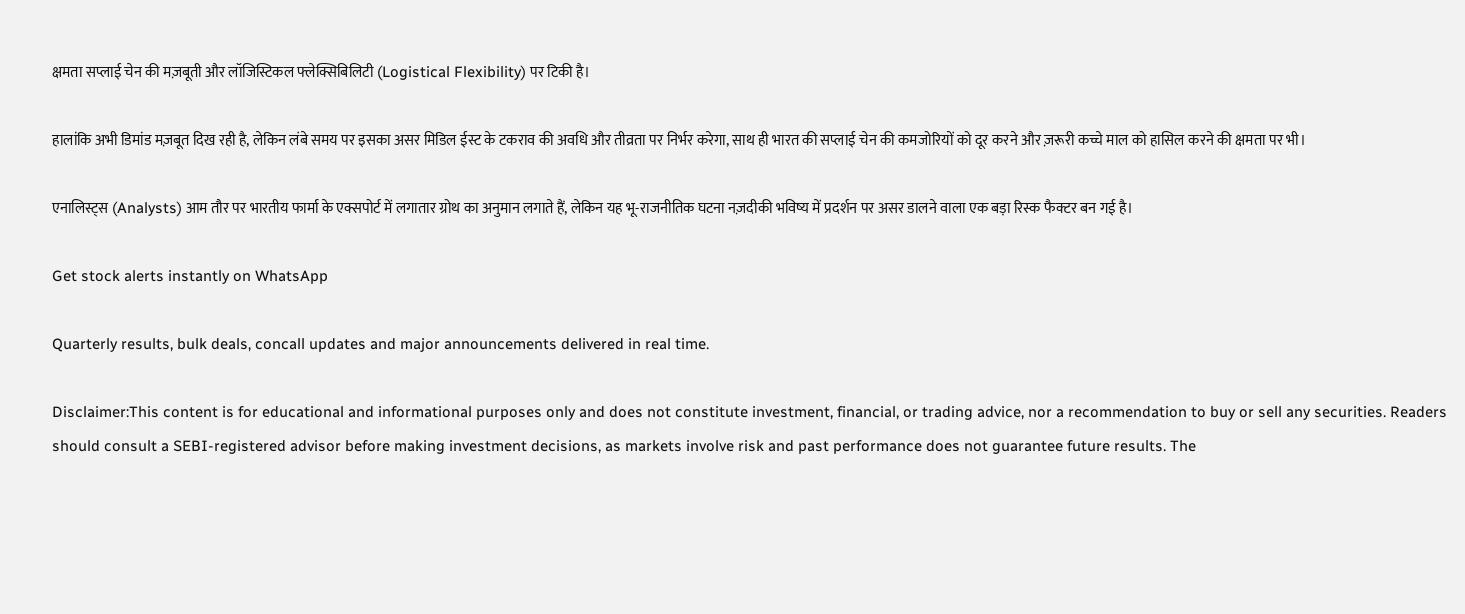क्षमता सप्लाई चेन की मज़बूती और लॉजिस्टिकल फ्लेक्सिबिलिटी (Logistical Flexibility) पर टिकी है।

हालांकि अभी डिमांड मज़बूत दिख रही है, लेकिन लंबे समय पर इसका असर मिडिल ईस्ट के टकराव की अवधि और तीव्रता पर निर्भर करेगा, साथ ही भारत की सप्लाई चेन की कमजोरियों को दूर करने और ज़रूरी कच्चे माल को हासिल करने की क्षमता पर भी।

एनालिस्ट्स (Analysts) आम तौर पर भारतीय फार्मा के एक्सपोर्ट में लगातार ग्रोथ का अनुमान लगाते हैं, लेकिन यह भू-राजनीतिक घटना नज़दीकी भविष्य में प्रदर्शन पर असर डालने वाला एक बड़ा रिस्क फैक्टर बन गई है।

Get stock alerts instantly on WhatsApp

Quarterly results, bulk deals, concall updates and major announcements delivered in real time.

Disclaimer:This content is for educational and informational purposes only and does not constitute investment, financial, or trading advice, nor a recommendation to buy or sell any securities. Readers should consult a SEBI-registered advisor before making investment decisions, as markets involve risk and past performance does not guarantee future results. The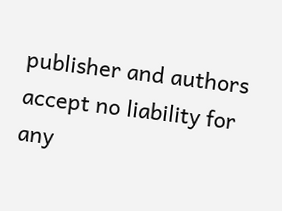publisher and authors accept no liability for any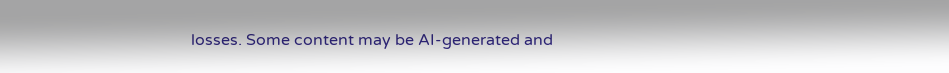losses. Some content may be AI-generated and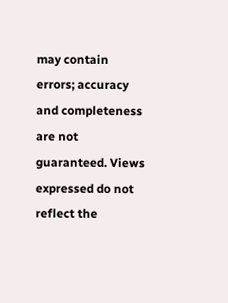may contain errors; accuracy and completeness are not guaranteed. Views expressed do not reflect the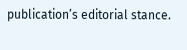publication’s editorial stance.